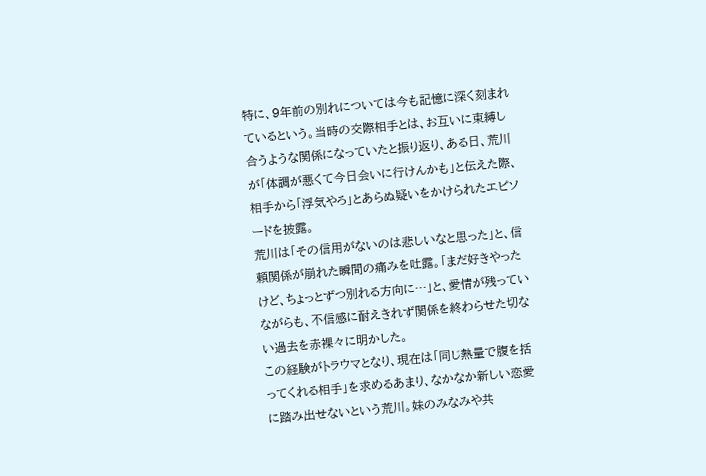特に、9年前の別れについては今も記憶に深く刻まれているという。当時の交際相手とは、お互いに束縛し合うような関係になっていたと振り返り、ある日、荒川が「体調が悪くて今日会いに行けんかも」と伝えた際、相手から「浮気やろ」とあらぬ疑いをかけられたエピソードを披露。
荒川は「その信用がないのは悲しいなと思った」と、信頼関係が崩れた瞬間の痛みを吐露。「まだ好きやったけど、ちょっとずつ別れる方向に…」と、愛情が残っていながらも、不信感に耐えきれず関係を終わらせた切ない過去を赤裸々に明かした。
この経験がトラウマとなり、現在は「同じ熱量で腹を括ってくれる相手」を求めるあまり、なかなか新しい恋愛に踏み出せないという荒川。妹のみなみや共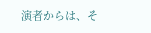演者からは、そ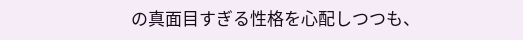の真面目すぎる性格を心配しつつも、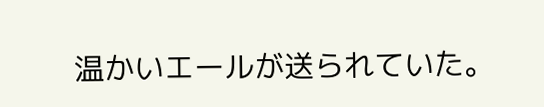温かいエールが送られていた。